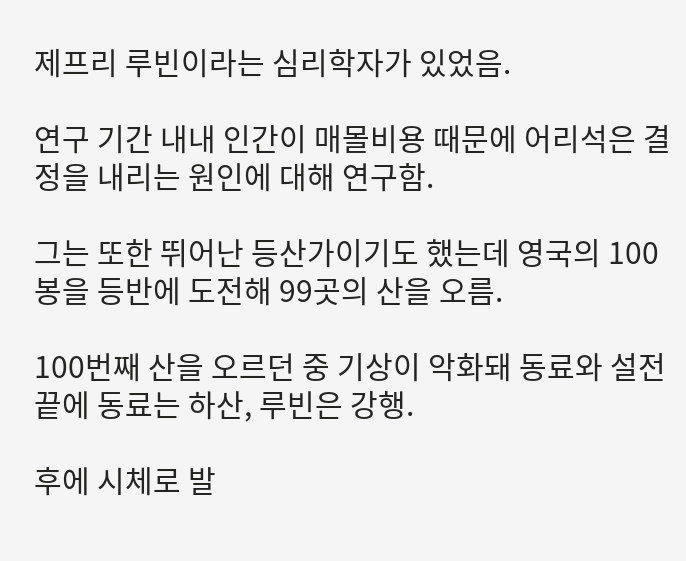제프리 루빈이라는 심리학자가 있었음.

연구 기간 내내 인간이 매몰비용 때문에 어리석은 결정을 내리는 원인에 대해 연구함.

그는 또한 뛰어난 등산가이기도 했는데 영국의 100봉을 등반에 도전해 99곳의 산을 오름.

100번째 산을 오르던 중 기상이 악화돼 동료와 설전 끝에 동료는 하산, 루빈은 강행.

후에 시체로 발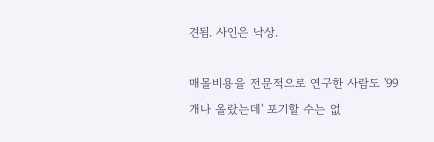견됨. 사인은 낙상.

매몰비용을 전문적으로 연구한 사람도 '99개나 올랐는데' 포기할 수는 없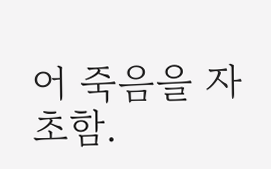어 죽음을 자초함.